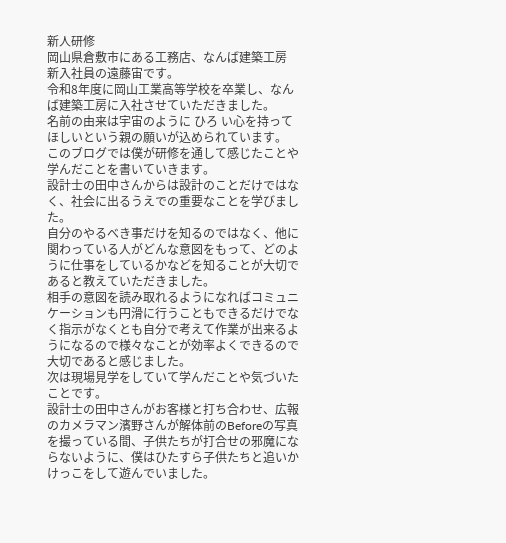新人研修
岡山県倉敷市にある工務店、なんば建築工房 新入社員の遠藤宙です。
令和8年度に岡山工業高等学校を卒業し、なんば建築工房に入社させていただきました。
名前の由来は宇宙のように ひろ い心を持ってほしいという親の願いが込められています。
このブログでは僕が研修を通して感じたことや学んだことを書いていきます。
設計士の田中さんからは設計のことだけではなく、社会に出るうえでの重要なことを学びました。
自分のやるべき事だけを知るのではなく、他に関わっている人がどんな意図をもって、どのように仕事をしているかなどを知ることが大切であると教えていただきました。
相手の意図を読み取れるようになればコミュニケーションも円滑に行うこともできるだけでなく指示がなくとも自分で考えて作業が出来るようになるので様々なことが効率よくできるので大切であると感じました。
次は現場見学をしていて学んだことや気づいたことです。
設計士の田中さんがお客様と打ち合わせ、広報のカメラマン濱野さんが解体前のBeforeの写真を撮っている間、子供たちが打合せの邪魔にならないように、僕はひたすら子供たちと追いかけっこをして遊んでいました。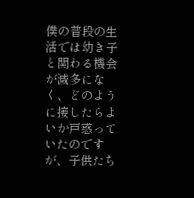僕の普段の生活では幼き子と関わる機会が滅多になく、どのように接したらよいか戸惑っていたのですが、子供たち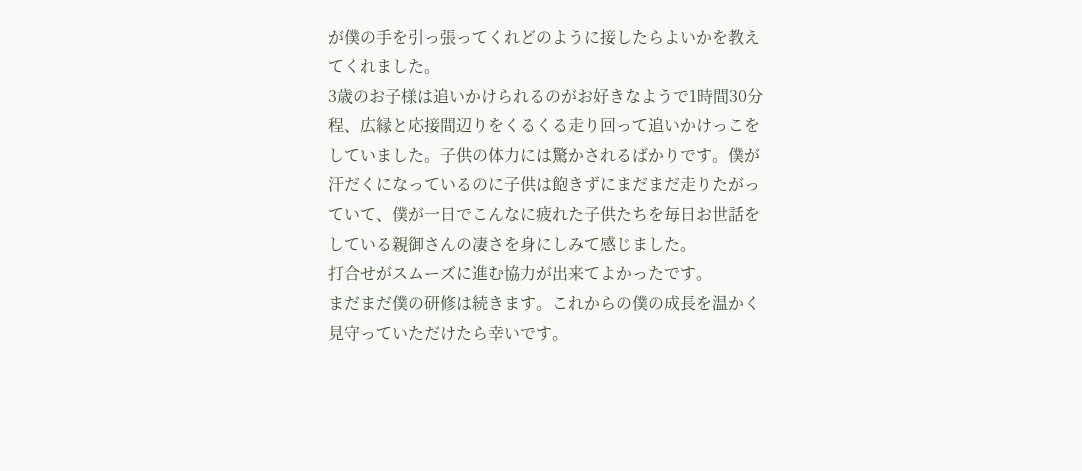が僕の手を引っ張ってくれどのように接したらよいかを教えてくれました。
3歳のお子様は追いかけられるのがお好きなようで1時間30分程、広縁と応接間辺りをくるくる走り回って追いかけっこをしていました。子供の体力には驚かされるばかりです。僕が汗だくになっているのに子供は飽きずにまだまだ走りたがっていて、僕が一日でこんなに疲れた子供たちを毎日お世話をしている親御さんの凄さを身にしみて感じました。
打合せがスムーズに進む協力が出来てよかったです。
まだまだ僕の研修は続きます。これからの僕の成長を温かく見守っていただけたら幸いです。